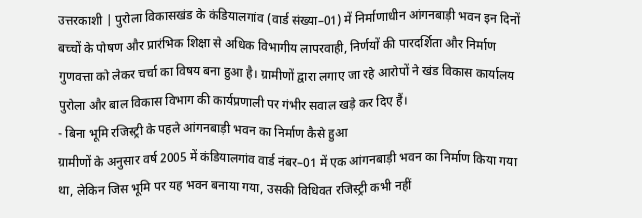उत्तरकाशी | पुरोला विकासखंड के कंडियालगांव (वार्ड संख्या–01) में निर्माणाधीन आंगनबाड़ी भवन इन दिनों बच्चों के पोषण और प्रारंभिक शिक्षा से अधिक विभागीय लापरवाही, निर्णयों की पारदर्शिता और निर्माण गुणवत्ता को लेकर चर्चा का विषय बना हुआ है। ग्रामीणों द्वारा लगाए जा रहे आरोपों ने खंड विकास कार्यालय पुरोला और बाल विकास विभाग की कार्यप्रणाली पर गंभीर सवाल खड़े कर दिए हैं।
- बिना भूमि रजिस्ट्री के पहले आंगनबाड़ी भवन का निर्माण कैसे हुआ
ग्रामीणों के अनुसार वर्ष 2005 में कंडियालगांव वार्ड नंबर–01 में एक आंगनबाड़ी भवन का निर्माण किया गया था, लेकिन जिस भूमि पर यह भवन बनाया गया, उसकी विधिवत रजिस्ट्री कभी नहीं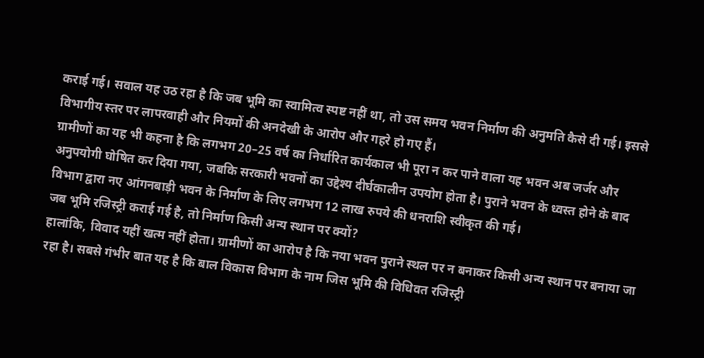कराई गई। सवाल यह उठ रहा है कि जब भूमि का स्वामित्व स्पष्ट नहीं था, तो उस समय भवन निर्माण की अनुमति कैसे दी गई। इससे विभागीय स्तर पर लापरवाही और नियमों की अनदेखी के आरोप और गहरे हो गए हैं।
ग्रामीणों का यह भी कहना है कि लगभग 20–25 वर्ष का निर्धारित कार्यकाल भी पूरा न कर पाने वाला यह भवन अब जर्जर और अनुपयोगी घोषित कर दिया गया, जबकि सरकारी भवनों का उद्देश्य दीर्घकालीन उपयोग होता है। पुराने भवन के ध्वस्त होने के बाद विभाग द्वारा नए आंगनबाड़ी भवन के निर्माण के लिए लगभग 12 लाख रुपये की धनराशि स्वीकृत की गई।
जब भूमि रजिस्ट्री कराई गई है, तो निर्माण किसी अन्य स्थान पर क्यों?
हालांकि, विवाद यहीं खत्म नहीं होता। ग्रामीणों का आरोप है कि नया भवन पुराने स्थल पर न बनाकर किसी अन्य स्थान पर बनाया जा रहा है। सबसे गंभीर बात यह है कि बाल विकास विभाग के नाम जिस भूमि की विधिवत रजिस्ट्री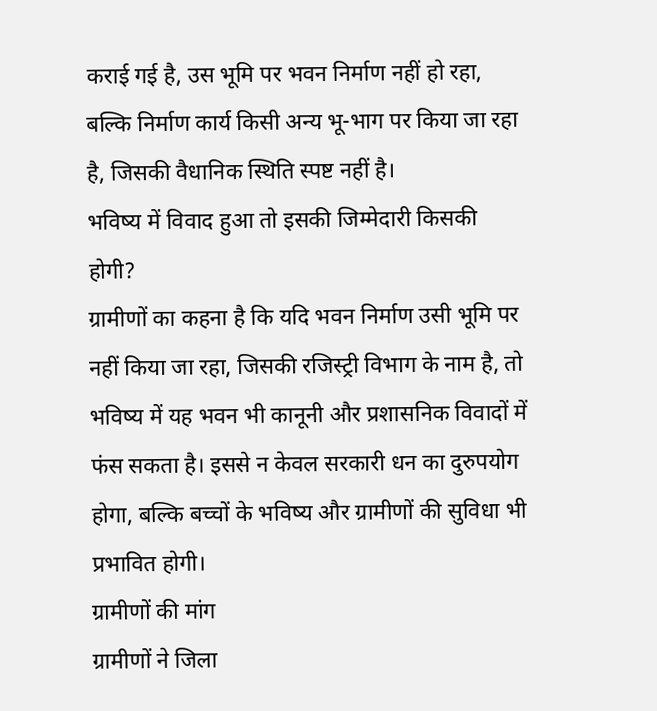कराई गई है, उस भूमि पर भवन निर्माण नहीं हो रहा, बल्कि निर्माण कार्य किसी अन्य भू-भाग पर किया जा रहा है, जिसकी वैधानिक स्थिति स्पष्ट नहीं है।
भविष्य में विवाद हुआ तो इसकी जिम्मेदारी किसकी होगी?
ग्रामीणों का कहना है कि यदि भवन निर्माण उसी भूमि पर नहीं किया जा रहा, जिसकी रजिस्ट्री विभाग के नाम है, तो भविष्य में यह भवन भी कानूनी और प्रशासनिक विवादों में फंस सकता है। इससे न केवल सरकारी धन का दुरुपयोग होगा, बल्कि बच्चों के भविष्य और ग्रामीणों की सुविधा भी प्रभावित होगी।
ग्रामीणों की मांग
ग्रामीणों ने जिला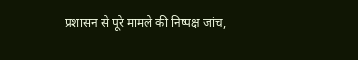प्रशासन से पूरे मामले की निष्पक्ष जांच,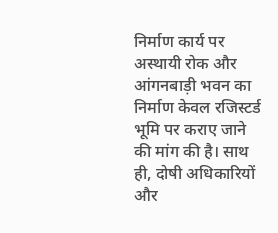निर्माण कार्य पर अस्थायी रोक और आंगनबाड़ी भवन का निर्माण केवल रजिस्टर्ड भूमि पर कराए जाने की मांग की है। साथ ही, दोषी अधिकारियों और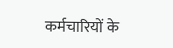कर्मचारियों के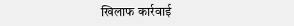खिलाफ कार्रवाई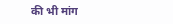की भी मांग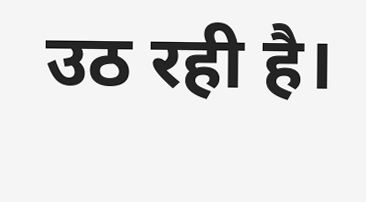उठ रही है।